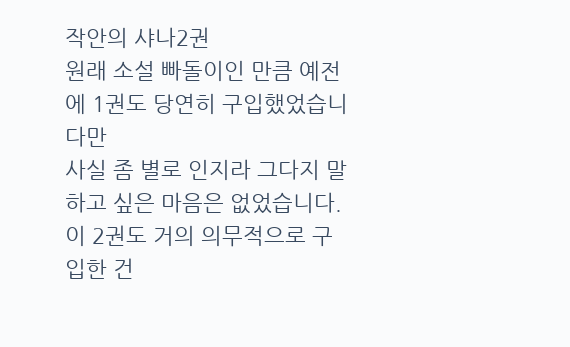작안의 샤나2권
원래 소설 빠돌이인 만큼 예전에 1권도 당연히 구입했었습니다만
사실 좀 별로 인지라 그다지 말하고 싶은 마음은 없었습니다.
이 2권도 거의 의무적으로 구입한 건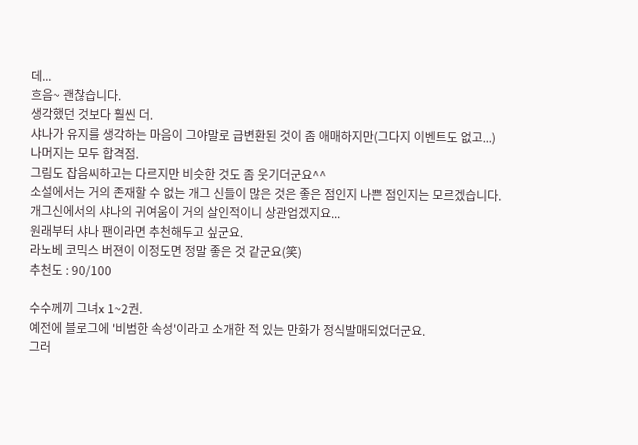데...
흐음~ 괜찮습니다.
생각했던 것보다 훨씬 더.
샤나가 유지를 생각하는 마음이 그야말로 급변환된 것이 좀 애매하지만(그다지 이벤트도 없고...)
나머지는 모두 합격점.
그림도 잡음씨하고는 다르지만 비슷한 것도 좀 웃기더군요^^
소설에서는 거의 존재할 수 없는 개그 신들이 많은 것은 좋은 점인지 나쁜 점인지는 모르겠습니다.
개그신에서의 샤나의 귀여움이 거의 살인적이니 상관업겠지요...
원래부터 샤나 팬이라면 추천해두고 싶군요.
라노베 코믹스 버젼이 이정도면 정말 좋은 것 같군요(笑)
추천도 : 90/100

수수께끼 그녀x 1~2권.
예전에 블로그에 '비범한 속성'이라고 소개한 적 있는 만화가 정식발매되었더군요.
그러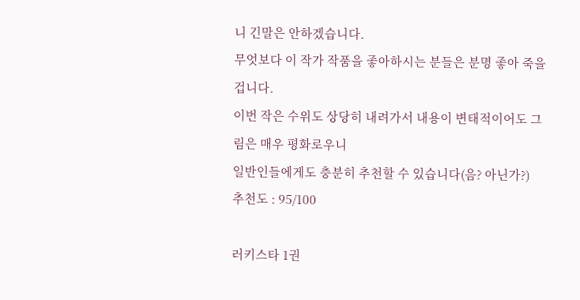니 긴말은 안하겠습니다.
무엇보다 이 작가 작품을 좋아하시는 분들은 분명 좋아 죽을겁니다.
이번 작은 수위도 상당히 내려가서 내용이 변태적이어도 그림은 매우 평화로우니
일반인들에게도 충분히 추천할 수 있습니다(음? 아닌가?)
추천도 : 95/100

러키스타 1권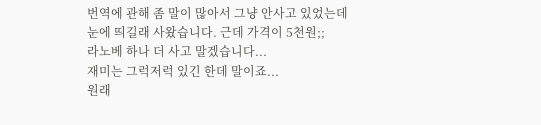번역에 관해 좀 말이 많아서 그냥 안사고 있었는데
눈에 띄길래 사왔습니다. 근데 가격이 5천원;;
라노베 하나 더 사고 말겠습니다...
재미는 그럭저럭 있긴 한데 말이죠...
원래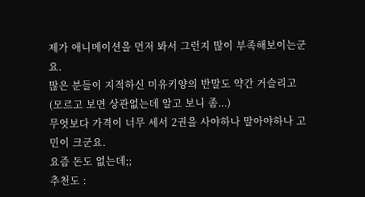제가 애니메이션을 먼저 봐서 그런지 많이 부족해보이는군요.
많은 분들이 지적하신 미유키양의 반말도 약간 거슬리고
(모르고 보면 상관없는데 알고 보니 좀...)
무엇보다 가격이 너무 세서 2권을 사야하나 말아야하나 고민이 크군요.
요즘 돈도 없는데;;
추천도 :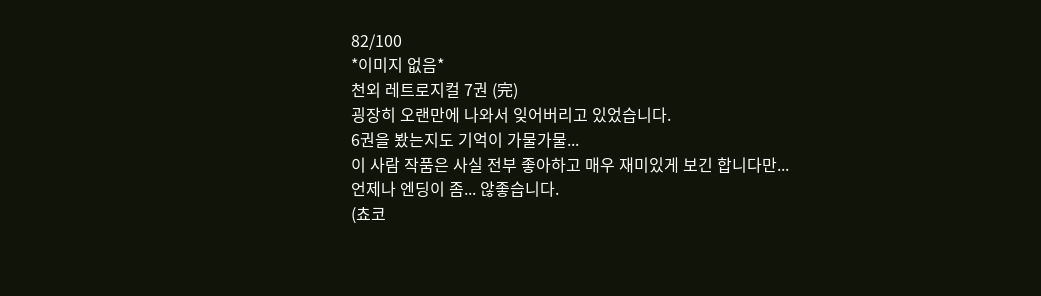82/100
*이미지 없음*
천외 레트로지컬 7권 (完)
굉장히 오랜만에 나와서 잊어버리고 있었습니다.
6권을 봤는지도 기억이 가물가물...
이 사람 작품은 사실 전부 좋아하고 매우 재미있게 보긴 합니다만...
언제나 엔딩이 좀... 않좋습니다.
(쵸코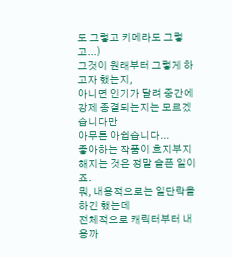도 그렇고 키메라도 그렇고...)
그것이 원래부터 그렇게 하고자 했는지,
아니면 인기가 달려 중간에 강제 종결되는지는 모르겠습니다만
아무튼 아쉽습니다...
좋아하는 작품이 흐지부지해지는 것은 정말 슬픈 일이죠.
뭐, 내용적으로는 일단락을 하긴 했는데
전체적으로 캐릭터부터 내용까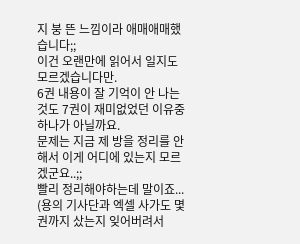지 붕 뜬 느낌이라 애매애매했습니다;;
이건 오랜만에 읽어서 일지도 모르겠습니다만.
6권 내용이 잘 기억이 안 나는 것도 7권이 재미없었던 이유중 하나가 아닐까요.
문제는 지금 제 방을 정리를 안해서 이게 어디에 있는지 모르겠군요..;;
빨리 정리해야하는데 말이죠...
(용의 기사단과 엑셀 사가도 몇권까지 샀는지 잊어버려서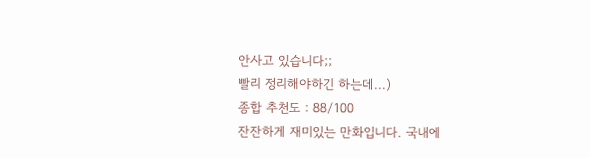안사고 있습니다;;
빨리 정리해야하긴 하는데...)
종합 추천도 : 88/100
잔잔하게 재미있는 만화입니다. 국내에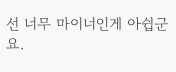선 너무 마이너인게 아쉽군요.